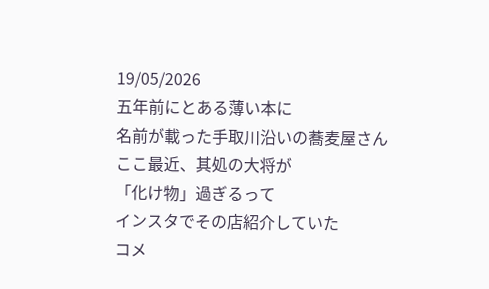19/05/2026
五年前にとある薄い本に
名前が載った手取川沿いの蕎麦屋さん
ここ最近、其処の大将が
「化け物」過ぎるって
インスタでその店紹介していた
コメ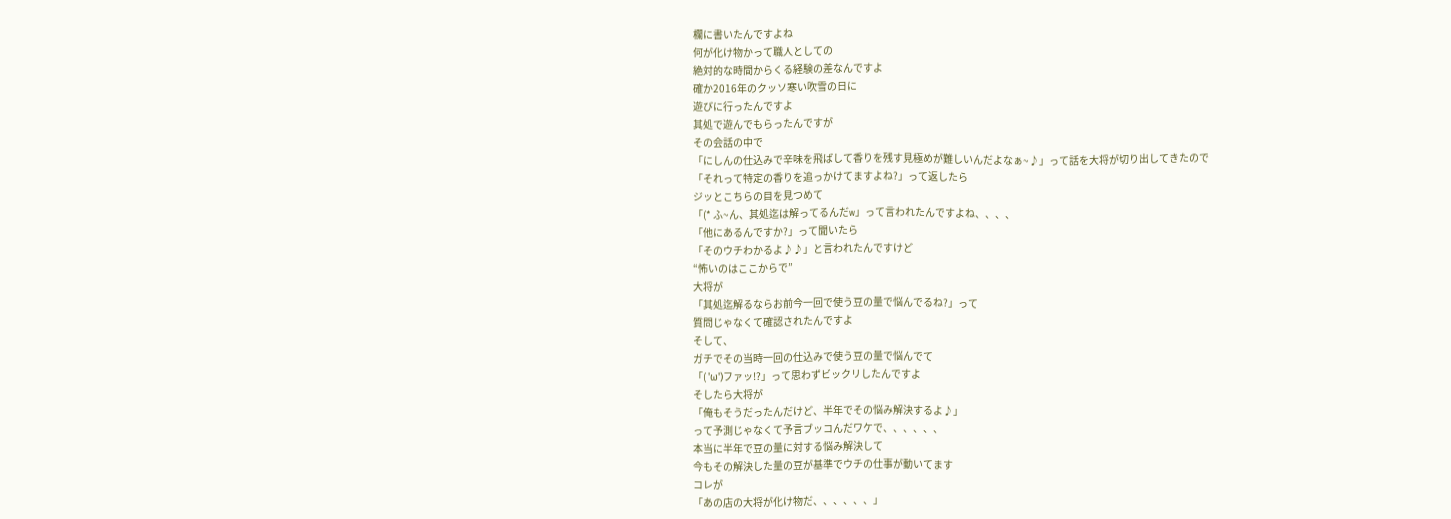欄に書いたんですよね
何が化け物かって職人としての
絶対的な時間からくる経験の差なんですよ
確か2016年のクッソ寒い吹雪の日に
遊びに行ったんですよ
其処で遊んでもらったんですが
その会話の中で
「にしんの仕込みで辛味を飛ばして香りを残す見極めが難しいんだよなぁ~♪」って話を大将が切り出してきたので
「それって特定の香りを追っかけてますよね?」って返したら
ジッとこちらの目を見つめて
「(* ふ~ん、其処迄は解ってるんだw」って言われたんですよね、、、、
「他にあるんですか?」って聞いたら
「そのウチわかるよ♪♪」と言われたんですけど
“怖いのはここからで”
大将が
「其処迄解るならお前今一回で使う豆の量で悩んでるね?」って
質問じゃなくて確認されたんですよ
そして、
ガチでその当時一回の仕込みで使う豆の量で悩んでて
「( 'ω')ファッ!?」って思わずビックリしたんですよ
そしたら大将が
「俺もそうだったんだけど、半年でその悩み解決するよ♪」
って予測じゃなくて予言ブッコんだワケで、、、、、、
本当に半年で豆の量に対する悩み解決して
今もその解決した量の豆が基準でウチの仕事が動いてます
コレが
「あの店の大将が化け物だ、、、、、、」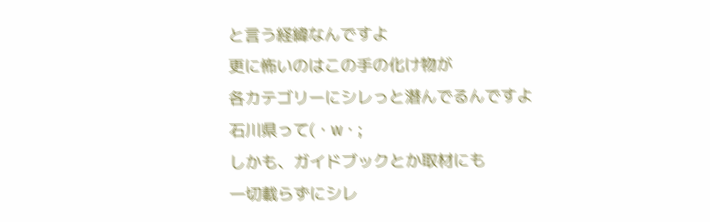と言う経緯なんですよ
更に怖いのはこの手の化け物が
各カテゴリーにシレっと潜んでるんですよ
石川県って(・w・;
しかも、ガイドブックとか取材にも
一切載らずにシレ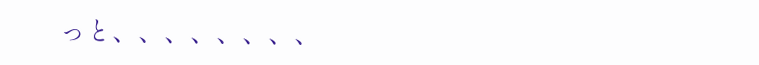っと、、、、、、、、